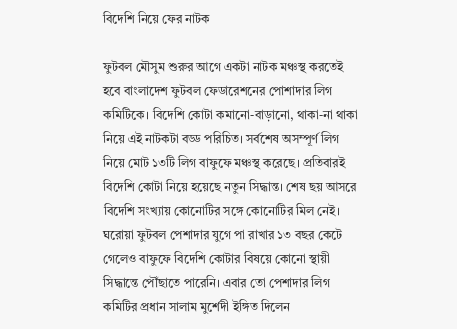বিদেশি নিয়ে ফের নাটক

ফুটবল মৌসুম শুরুর আগে একটা নাটক মঞ্চস্থ করতেই হবে বাংলাদেশ ফুটবল ফেডারেশনের পোশাদার লিগ কমিটিকে। বিদেশি কোটা কমানো-বাড়ানো, থাকা-না থাকা নিয়ে এই নাটকটা বড্ড পরিচিত। সর্বশেষ অসম্পূর্ণ লিগ নিয়ে মোট ১৩টি লিগ বাফুফে মঞ্চস্থ করেছে। প্রতিবারই বিদেশি কোটা নিয়ে হয়েছে নতুন সিদ্ধান্ত। শেষ ছয় আসরে বিদেশি সংখ্যায় কোনোটির সঙ্গে কোনোটির মিল নেই। ঘরোয়া ফুটবল পেশাদার যুগে পা রাখার ১৩ বছর কেটে গেলেও বাফুফে বিদেশি কোটার বিষয়ে কোনো স্থায়ী সিদ্ধান্তে পৌঁছাতে পারেনি। এবার তো পেশাদার লিগ কমিটির প্রধান সালাম মুর্শেদী ইঙ্গিত দিলেন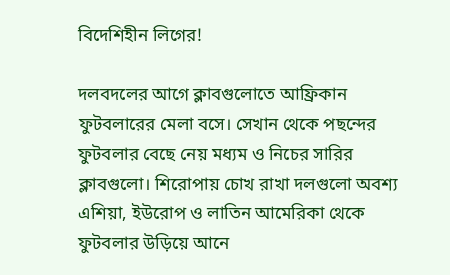বিদেশিহীন লিগের!

দলবদলের আগে ক্লাবগুলোতে আফ্রিকান ফুটবলারের মেলা বসে। সেখান থেকে পছন্দের ফুটবলার বেছে নেয় মধ্যম ও নিচের সারির ক্লাবগুলো। শিরোপায় চোখ রাখা দলগুলো অবশ্য এশিয়া, ইউরোপ ও লাতিন আমেরিকা থেকে ফুটবলার উড়িয়ে আনে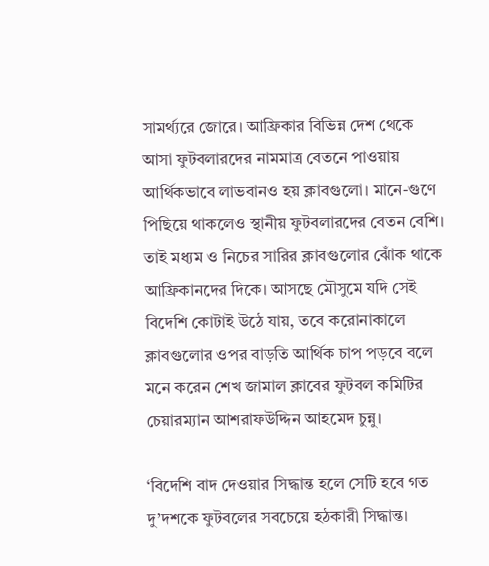সামর্থ্যরে জোরে। আফ্রিকার বিভিন্ন দেশ থেকে আসা ফুটবলারদের নামমাত্র বেতনে পাওয়ায় আর্থিকভাবে লাভবানও হয় ক্লাবগুলো। মানে-গুণে পিছিয়ে থাকলেও স্থানীয় ফুটবলারদের বেতন বেশি। তাই মধ্যম ও নিচের সারির ক্লাবগুলোর ঝোঁক থাকে আফ্রিকানদের দিকে। আসছে মৌসুমে যদি সেই বিদেশি কোটাই উঠে যায়, তবে করোনাকালে ক্লাবগুলোর ওপর বাড়তি আর্থিক চাপ পড়বে বলে মনে করেন শেখ জামাল ক্লাবের ফুটবল কমিটির চেয়ারম্যান আশরাফউদ্দিন আহমেদ চুন্নু।

‘বিদেশি বাদ দেওয়ার সিদ্ধান্ত হলে সেটি হবে গত দু’দশকে ফুটবলের সবচেয়ে হঠকারী সিদ্ধান্ত।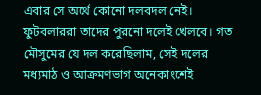এবার সে অর্থে কোনো দলবদল নেই। ফুটবলাররা তাদের পুরনো দলেই খেলবে। গত মৌসুমের যে দল করেছিলাম, সেই দলের মধ্যমাঠ ও আক্রমণভাগ অনেকাংশেই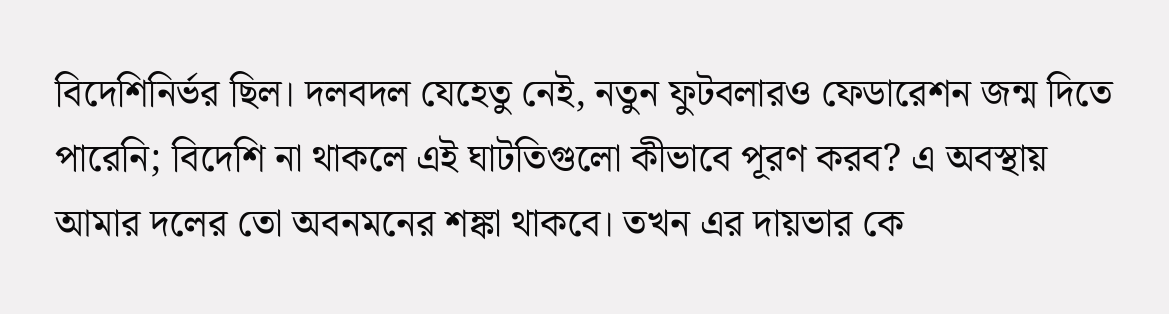বিদেশিনির্ভর ছিল। দলবদল যেহেতু নেই, নতুন ফুটবলারও ফেডারেশন জন্ম দিতে পারেনি; বিদেশি না থাকলে এই ঘাটতিগুলো কীভাবে পূরণ করব? এ অবস্থায় আমার দলের তো অবনমনের শঙ্কা থাকবে। তখন এর দায়ভার কে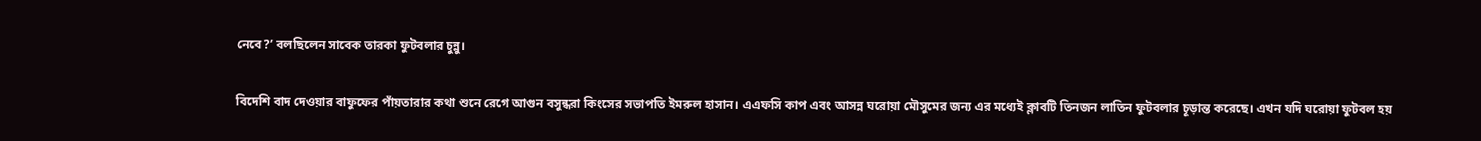নেবে?’ বলছিলেন সাবেক তারকা ফুটবলার চুন্নু।

বিদেশি বাদ দেওয়ার বাফুফের পাঁয়তারার কথা শুনে রেগে আগুন বসুন্ধরা কিংসের সভাপতি ইমরুল হাসান। এএফসি কাপ এবং আসন্ন ঘরোয়া মৌসুমের জন্য এর মধ্যেই ক্লাবটি তিনজন লাতিন ফুটবলার চূড়ান্ত করেছে। এখন যদি ঘরোয়া ফুটবল হয়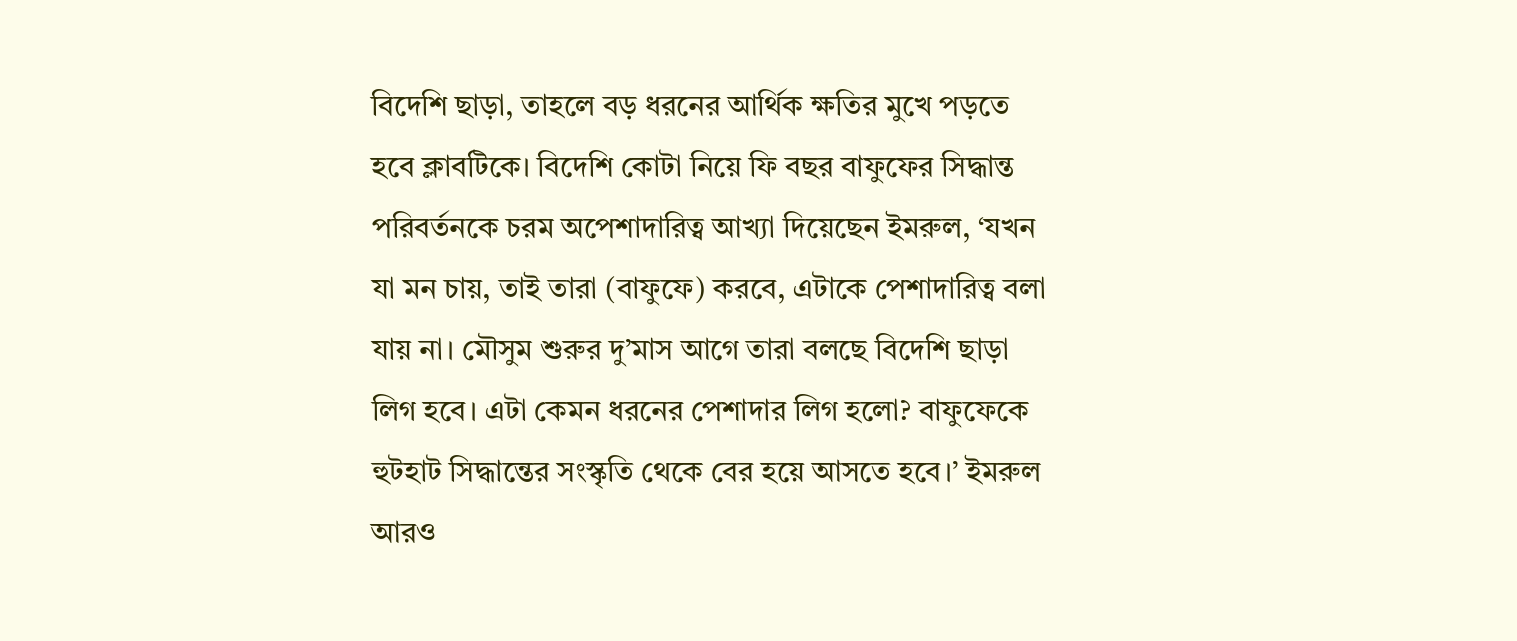বিদেশি ছাড়া, তাহলে বড় ধরনের আর্থিক ক্ষতির মুখে পড়তে হবে ক্লাবটিকে। বিদেশি কোটা নিয়ে ফি বছর বাফুফের সিদ্ধান্ত পরিবর্তনকে চরম অপেশাদারিত্ব আখ্যা দিয়েছেন ইমরুল, ‘যখন যা মন চায়, তাই তারা (বাফুফে) করবে, এটাকে পেশাদারিত্ব বলা যায় না। মৌসুম শুরুর দু’মাস আগে তারা বলছে বিদেশি ছাড়া লিগ হবে। এটা কেমন ধরনের পেশাদার লিগ হলো? বাফুফেকে হুটহাট সিদ্ধান্তের সংস্কৃতি থেকে বের হয়ে আসতে হবে।’ ইমরুল আরও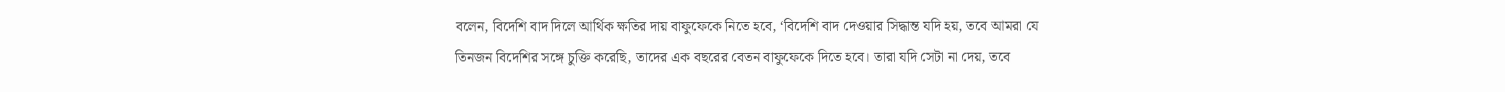বলেন, বিদেশি বাদ দিলে আর্থিক ক্ষতির দায় বাফুফেকে নিতে হবে, ‘বিদেশি বাদ দেওয়ার সিদ্ধান্ত যদি হয়, তবে আমরা যে তিনজন বিদেশির সঙ্গে চুক্তি করেছি, তাদের এক বছরের বেতন বাফুফেকে দিতে হবে। তারা যদি সেটা না দেয়, তবে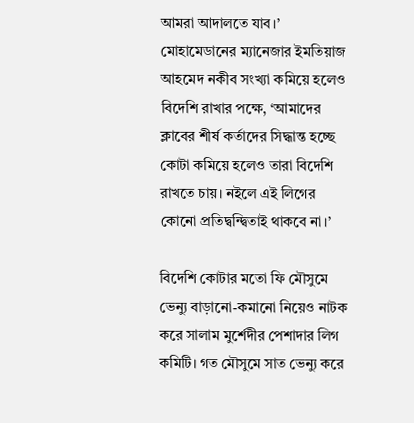আমরা আদালতে যাব।’ মোহামেডানের ম্যানেজার ইমতিয়াজ আহমেদ নকীব সংখ্যা কমিয়ে হলেও বিদেশি রাখার পক্ষে, ‘আমাদের ক্লাবের শীর্ষ কর্তাদের সিদ্ধান্ত হচ্ছে কোটা কমিয়ে হলেও তারা বিদেশি রাখতে চায়। নইলে এই লিগের কোনো প্রতিদ্বন্দ্বিতাই থাকবে না।’

বিদেশি কোটার মতো ফি মৌসুমে ভেন্যু বাড়ানো-কমানো নিয়েও নাটক করে সালাম মুর্শেদীর পেশাদার লিগ কমিটি। গত মৌসুমে সাত ভেন্যু করে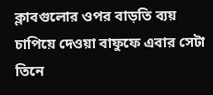ক্লাবগুলোর ওপর বাড়তি ব্যয় চাপিয়ে দেওয়া বাফুফে এবার সেটা তিনে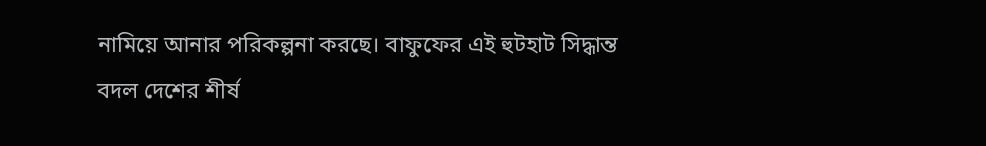নামিয়ে আনার পরিকল্পনা করছে। বাফুফের এই হুটহাট সিদ্ধান্ত বদল দেশের শীর্ষ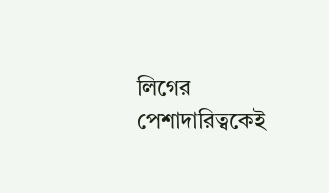লিগের পেশাদারিত্বকেই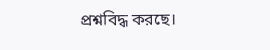প্রশ্নবিদ্ধ করছে।